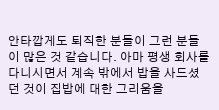안타깝게도 퇴직한 분들이 그런 분들이 많은 것 같습니다. 아마 평생 회사를 다니시면서 계속 밖에서 밥을 사드셨던 것이 집밥에 대한 그리움을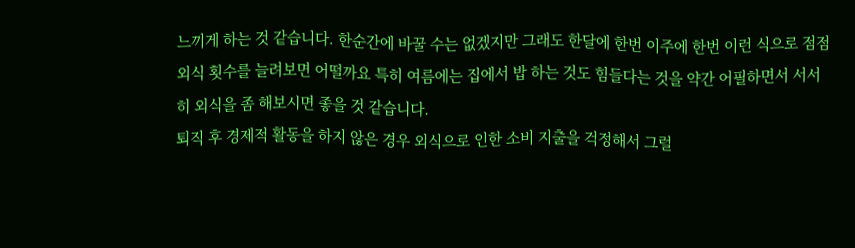느끼게 하는 것 같습니다. 한순간에 바꿀 수는 없겠지만 그래도 한달에 한번 이주에 한번 이런 식으로 점점 외식 횟수를 늘려보면 어떨까요 특히 여름에는 집에서 밥 하는 것도 힘들다는 것을 약간 어필하면서 서서히 외식을 좀 해보시면 좋을 것 같습니다.
퇴직 후 경제적 활동을 하지 않은 경우 외식으로 인한 소비 지출을 걱정해서 그럴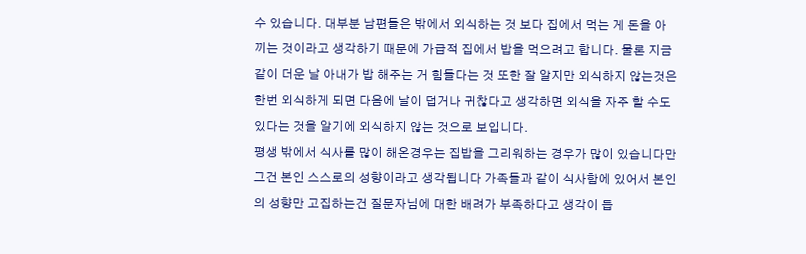수 있습니다. 대부분 남편들은 밖에서 외식하는 것 보다 집에서 먹는 게 돈을 아끼는 것이라고 생각하기 때문에 가급적 집에서 밥을 먹으려고 합니다. 물론 지금 같이 더운 날 아내가 밥 해주는 거 힘들다는 것 또한 잘 알지만 외식하지 않는것은 한번 외식하게 되면 다음에 날이 덥거나 귀찮다고 생각하면 외식을 자주 할 수도 있다는 것을 알기에 외식하지 않는 것으로 보입니다.
평생 밖에서 식사를 많이 해온경우는 집밥을 그리워하는 경우가 많이 있습니다만 그건 본인 스스로의 성향이라고 생각됩니다 가족들과 같이 식사함에 있어서 본인의 성향만 고집하는건 질문자님에 대한 배려가 부족하다고 생각이 듭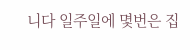니다 일주일에 몇번은 집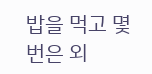밥을 먹고 몇번은 외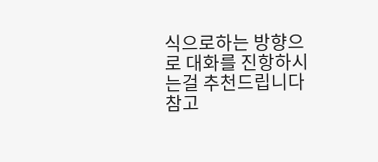식으로하는 방향으로 대화를 진항하시는걸 추천드립니다 참고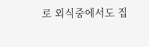로 외식중에서도 집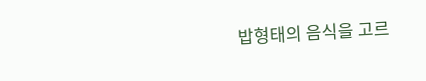밥형태의 음식을 고르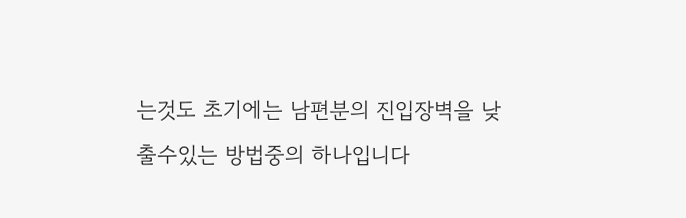는것도 초기에는 남편분의 진입장벽을 낮출수있는 방법중의 하나입니다